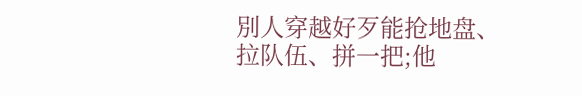別人穿越好歹能抢地盘、拉队伍、拼一把;他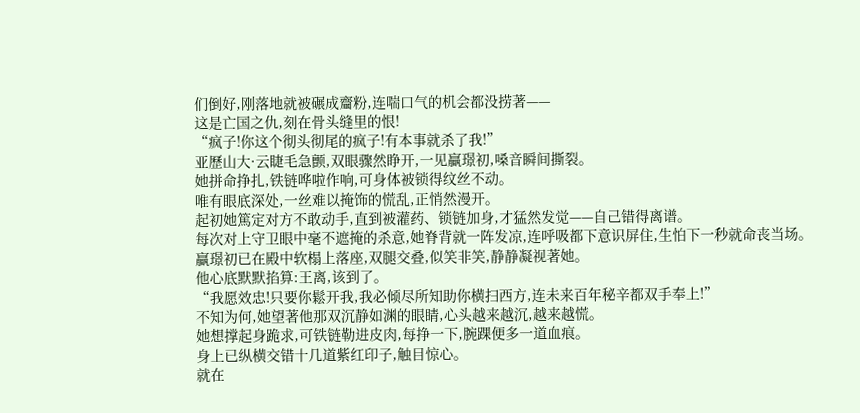们倒好,刚落地就被碾成齏粉,连喘口气的机会都没捞著——
这是亡国之仇,刻在骨头缝里的恨!
“疯子!你这个彻头彻尾的疯子!有本事就杀了我!”
亚歷山大·云睫毛急颤,双眼骤然睁开,一见贏璟初,嗓音瞬间撕裂。
她拼命挣扎,铁链哗啦作响,可身体被锁得纹丝不动。
唯有眼底深处,一丝难以掩饰的慌乱,正悄然漫开。
起初她篤定对方不敢动手,直到被灌药、锁链加身,才猛然发觉——自己错得离谱。
每次对上守卫眼中毫不遮掩的杀意,她脊背就一阵发凉,连呼吸都下意识屏住,生怕下一秒就命丧当场。
贏璟初已在殿中软榻上落座,双腿交叠,似笑非笑,静静凝视著她。
他心底默默掐算:王离,该到了。
“我愿效忠!只要你鬆开我,我必倾尽所知助你横扫西方,连未来百年秘辛都双手奉上!”
不知为何,她望著他那双沉静如渊的眼睛,心头越来越沉,越来越慌。
她想撑起身跪求,可铁链勒进皮肉,每挣一下,腕踝便多一道血痕。
身上已纵横交错十几道紫红印子,触目惊心。
就在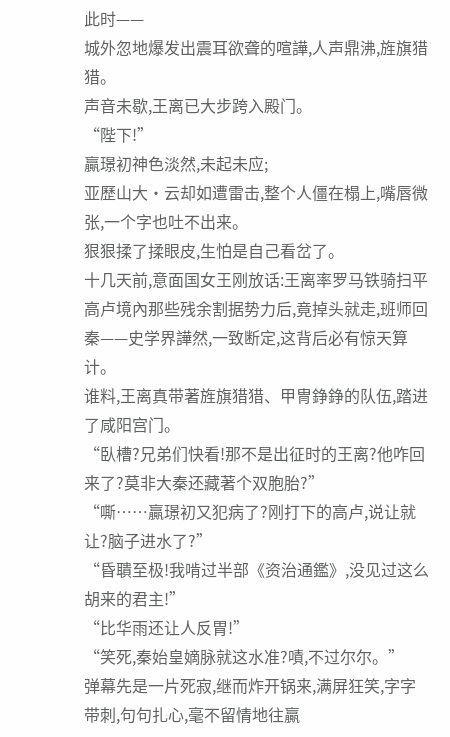此时——
城外忽地爆发出震耳欲聋的喧譁,人声鼎沸,旌旗猎猎。
声音未歇,王离已大步跨入殿门。
“陛下!”
贏璟初神色淡然,未起未应;
亚歷山大·云却如遭雷击,整个人僵在榻上,嘴唇微张,一个字也吐不出来。
狠狠揉了揉眼皮,生怕是自己看岔了。
十几天前,意面国女王刚放话:王离率罗马铁骑扫平高卢境內那些残余割据势力后,竟掉头就走,班师回秦——史学界譁然,一致断定,这背后必有惊天算计。
谁料,王离真带著旌旗猎猎、甲冑錚錚的队伍,踏进了咸阳宫门。
“臥槽?兄弟们快看!那不是出征时的王离?他咋回来了?莫非大秦还藏著个双胞胎?”
“嘶……贏璟初又犯病了?刚打下的高卢,说让就让?脑子进水了?”
“昏聵至极!我啃过半部《资治通鑑》,没见过这么胡来的君主!”
“比华雨还让人反胃!”
“笑死,秦始皇嫡脉就这水准?嘖,不过尔尔。”
弹幕先是一片死寂,继而炸开锅来,满屏狂笑,字字带刺,句句扎心,毫不留情地往贏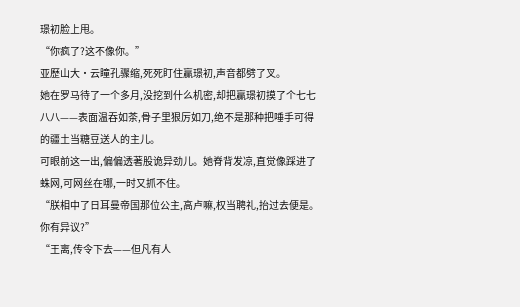璟初脸上甩。
“你疯了?这不像你。”
亚歷山大·云瞳孔骤缩,死死盯住贏璟初,声音都劈了叉。
她在罗马待了一个多月,没挖到什么机密,却把贏璟初摸了个七七八八——表面温吞如茶,骨子里狠厉如刀,绝不是那种把唾手可得的疆土当糖豆送人的主儿。
可眼前这一出,偏偏透著股诡异劲儿。她脊背发凉,直觉像踩进了蛛网,可网丝在哪,一时又抓不住。
“朕相中了日耳曼帝国那位公主,高卢嘛,权当聘礼,抬过去便是。你有异议?”
“王离,传令下去——但凡有人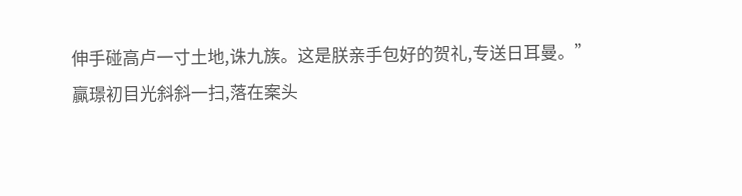伸手碰高卢一寸土地,诛九族。这是朕亲手包好的贺礼,专送日耳曼。”
贏璟初目光斜斜一扫,落在案头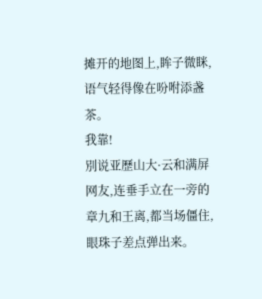摊开的地图上,眸子微眯,语气轻得像在吩咐添盏茶。
我靠!
別说亚歷山大·云和满屏网友,连垂手立在一旁的章九和王离,都当场僵住,眼珠子差点弹出来。